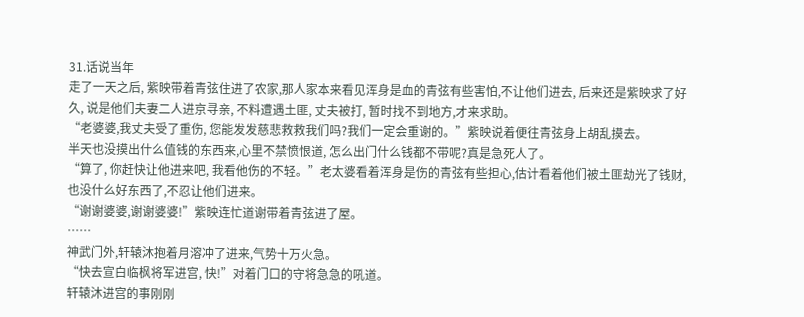31.话说当年
走了一天之后, 紫映带着青弦住进了农家,那人家本来看见浑身是血的青弦有些害怕,不让他们进去, 后来还是紫映求了好久, 说是他们夫妻二人进京寻亲, 不料遭遇土匪, 丈夫被打, 暂时找不到地方,才来求助。
“老婆婆,我丈夫受了重伤, 您能发发慈悲救救我们吗?我们一定会重谢的。”紫映说着便往青弦身上胡乱摸去。
半天也没摸出什么值钱的东西来,心里不禁愤恨道, 怎么出门什么钱都不带呢?真是急死人了。
“算了, 你赶快让他进来吧, 我看他伤的不轻。”老太婆看着浑身是伤的青弦有些担心,估计看着他们被土匪劫光了钱财, 也没什么好东西了,不忍让他们进来。
“谢谢婆婆,谢谢婆婆!”紫映连忙道谢带着青弦进了屋。
……
神武门外,轩辕沐抱着月溶冲了进来,气势十万火急。
“快去宣白临枫将军进宫, 快!”对着门口的守将急急的吼道。
轩辕沐进宫的事刚刚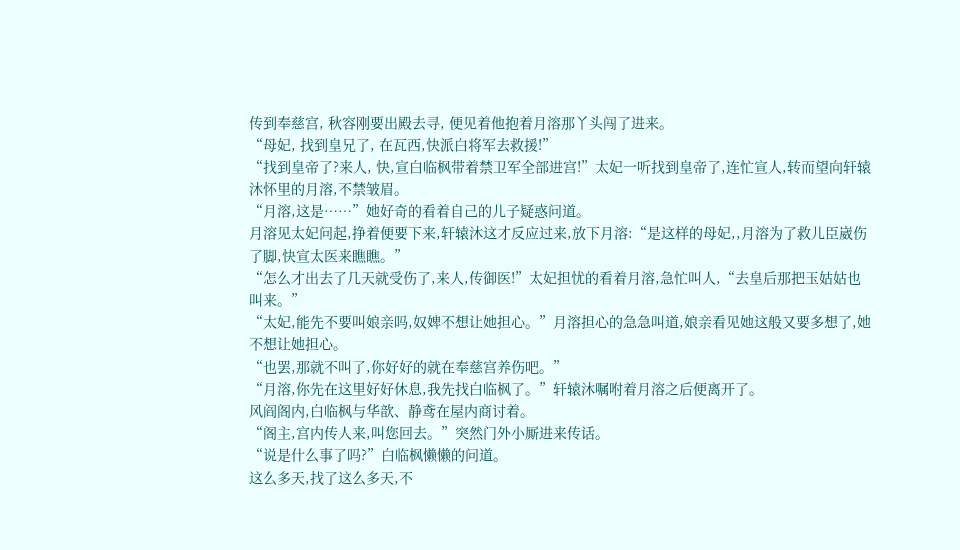传到奉慈宫, 秋容刚要出殿去寻, 便见着他抱着月溶那丫头闯了进来。
“母妃, 找到皇兄了, 在瓦西,快派白将军去救援!”
“找到皇帝了?来人, 快,宣白临枫带着禁卫军全部进宫!”太妃一听找到皇帝了,连忙宣人,转而望向轩辕沐怀里的月溶,不禁皱眉。
“月溶,这是……”她好奇的看着自己的儿子疑惑问道。
月溶见太妃问起,挣着便要下来,轩辕沐这才反应过来,放下月溶:“是这样的母妃,,月溶为了救儿臣崴伤了脚,快宣太医来瞧瞧。”
“怎么才出去了几天就受伤了,来人,传御医!”太妃担忧的看着月溶,急忙叫人,“去皇后那把玉姑姑也叫来。”
“太妃,能先不要叫娘亲吗,奴婢不想让她担心。”月溶担心的急急叫道,娘亲看见她这般又要多想了,她不想让她担心。
“也罢,那就不叫了,你好好的就在奉慈宫养伤吧。”
“月溶,你先在这里好好休息,我先找白临枫了。”轩辕沐嘱咐着月溶之后便离开了。
风阎阁内,白临枫与华歆、静鸢在屋内商讨着。
“阁主,宫内传人来,叫您回去。”突然门外小厮进来传话。
“说是什么事了吗?”白临枫懒懒的问道。
这么多天,找了这么多天,不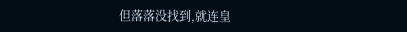但落落没找到,就连皇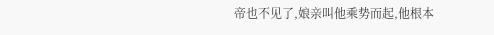帝也不见了,娘亲叫他乘势而起,他根本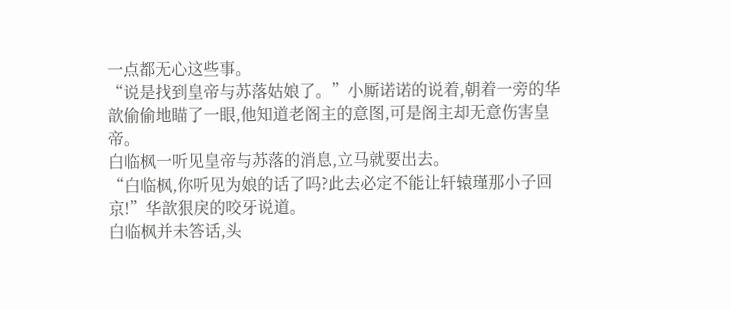一点都无心这些事。
“说是找到皇帝与苏落姑娘了。”小厮诺诺的说着,朝着一旁的华歆偷偷地瞄了一眼,他知道老阁主的意图,可是阁主却无意伤害皇帝。
白临枫一听见皇帝与苏落的消息,立马就要出去。
“白临枫,你听见为娘的话了吗?此去必定不能让轩辕瑾那小子回京!”华歆狠戾的咬牙说道。
白临枫并未答话,头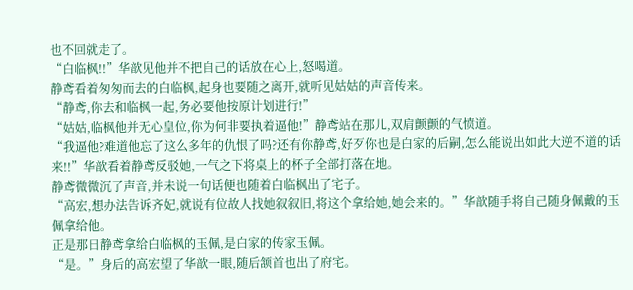也不回就走了。
“白临枫!!”华歆见他并不把自己的话放在心上,怒喝道。
静鸢看着匆匆而去的白临枫,起身也要随之离开,就听见姑姑的声音传来。
“静鸢,你去和临枫一起,务必要他按原计划进行!”
“姑姑,临枫他并无心皇位,你为何非要执着逼他!”静鸢站在那儿,双肩颤颤的气愤道。
“我逼他?难道他忘了这么多年的仇恨了吗?还有你静鸢,好歹你也是白家的后嗣,怎么能说出如此大逆不道的话来!!”华歆看着静鸢反驳她,一气之下将桌上的杯子全部打落在地。
静鸢微微沉了声音,并未说一句话便也随着白临枫出了宅子。
“高宏,想办法告诉齐妃,就说有位故人找她叙叙旧,将这个拿给她,她会来的。”华歆随手将自己随身佩戴的玉佩拿给他。
正是那日静鸢拿给白临枫的玉佩,是白家的传家玉佩。
“是。”身后的高宏望了华歆一眼,随后颔首也出了府宅。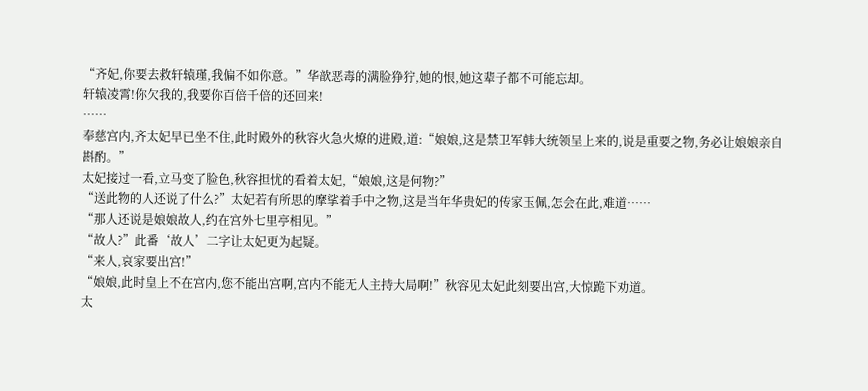“齐妃,你要去救轩辕瑾,我偏不如你意。”华歆恶毒的满脸狰狞,她的恨,她这辈子都不可能忘却。
轩辕凌霄!你欠我的,我要你百倍千倍的还回来!
……
奉慈宫内,齐太妃早已坐不住,此时殿外的秋容火急火燎的进殿,道:“娘娘,这是禁卫军韩大统领呈上来的,说是重要之物,务必让娘娘亲自斟酌。”
太妃接过一看,立马变了脸色,秋容担忧的看着太妃,“娘娘,这是何物?”
“送此物的人还说了什么?”太妃若有所思的摩挲着手中之物,这是当年华贵妃的传家玉佩,怎会在此,难道……
“那人还说是娘娘故人,约在宫外七里亭相见。”
“故人?”此番‘故人’二字让太妃更为起疑。
“来人,哀家要出宫!”
“娘娘,此时皇上不在宫内,您不能出宫啊,宫内不能无人主持大局啊!”秋容见太妃此刻要出宫,大惊跪下劝道。
太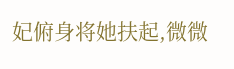妃俯身将她扶起,微微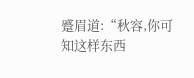蹙眉道:“秋容,你可知这样东西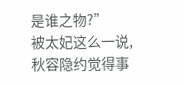是谁之物?”
被太妃这么一说,秋容隐约觉得事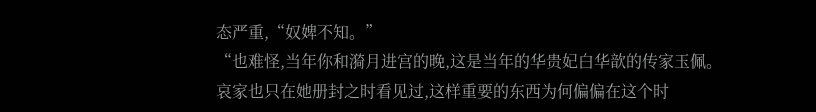态严重,“奴婢不知。”
“也难怪,当年你和漪月进宫的晚,这是当年的华贵妃白华歆的传家玉佩。哀家也只在她册封之时看见过,这样重要的东西为何偏偏在这个时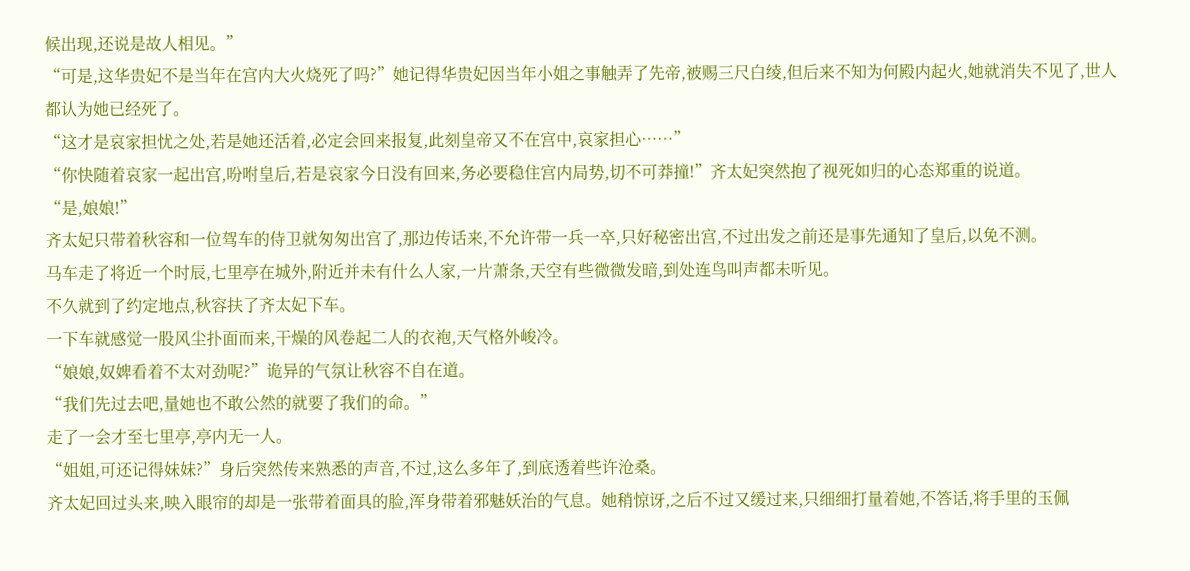候出现,还说是故人相见。”
“可是,这华贵妃不是当年在宫内大火烧死了吗?”她记得华贵妃因当年小姐之事触弄了先帝,被赐三尺白绫,但后来不知为何殿内起火,她就消失不见了,世人都认为她已经死了。
“这才是哀家担忧之处,若是她还活着,必定会回来报复,此刻皇帝又不在宫中,哀家担心……”
“你快随着哀家一起出宫,吩咐皇后,若是哀家今日没有回来,务必要稳住宫内局势,切不可莽撞!”齐太妃突然抱了视死如归的心态郑重的说道。
“是,娘娘!”
齐太妃只带着秋容和一位驾车的侍卫就匆匆出宫了,那边传话来,不允许带一兵一卒,只好秘密出宫,不过出发之前还是事先通知了皇后,以免不测。
马车走了将近一个时辰,七里亭在城外,附近并未有什么人家,一片萧条,天空有些微微发暗,到处连鸟叫声都未听见。
不久就到了约定地点,秋容扶了齐太妃下车。
一下车就感觉一股风尘扑面而来,干燥的风卷起二人的衣袍,天气格外峻冷。
“娘娘,奴婢看着不太对劲呢?”诡异的气氛让秋容不自在道。
“我们先过去吧,量她也不敢公然的就要了我们的命。”
走了一会才至七里亭,亭内无一人。
“姐姐,可还记得妹妹?”身后突然传来熟悉的声音,不过,这么多年了,到底透着些许沧桑。
齐太妃回过头来,映入眼帘的却是一张带着面具的脸,浑身带着邪魅妖治的气息。她稍惊讶,之后不过又缓过来,只细细打量着她,不答话,将手里的玉佩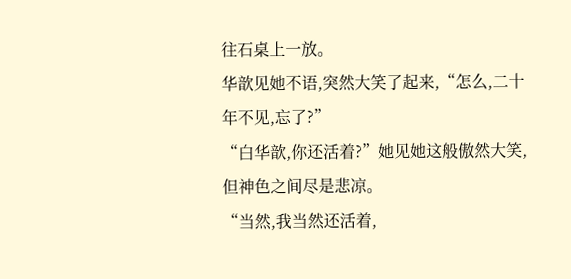往石桌上一放。
华歆见她不语,突然大笑了起来,“怎么,二十年不见,忘了?”
“白华歆,你还活着?”她见她这般傲然大笑,但神色之间尽是悲凉。
“当然,我当然还活着,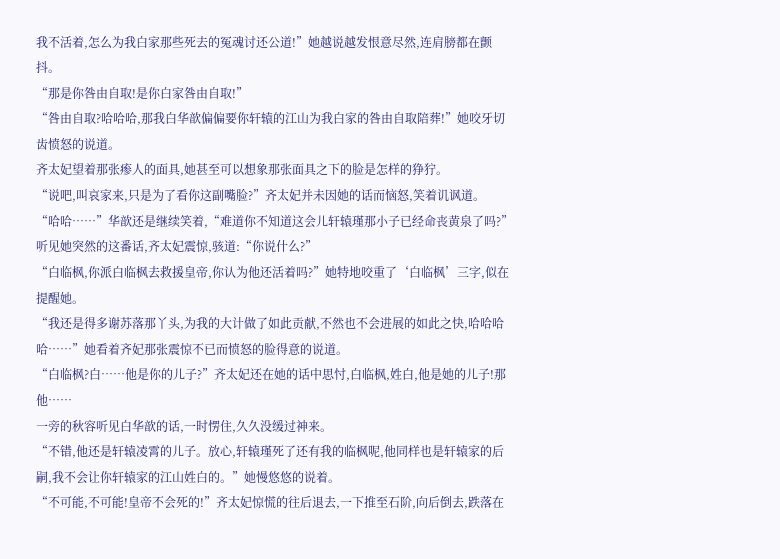我不活着,怎么为我白家那些死去的冤魂讨还公道!”她越说越发恨意尽然,连肩膀都在颤抖。
“那是你咎由自取!是你白家咎由自取!”
“咎由自取?哈哈哈,那我白华歆偏偏要你轩辕的江山为我白家的咎由自取陪葬!”她咬牙切齿愤怒的说道。
齐太妃望着那张瘆人的面具,她甚至可以想象那张面具之下的脸是怎样的狰狞。
“说吧,叫哀家来,只是为了看你这副嘴脸?”齐太妃并未因她的话而恼怒,笑着讥讽道。
“哈哈……”华歆还是继续笑着,“难道你不知道这会儿轩辕瑾那小子已经命丧黄泉了吗?”
听见她突然的这番话,齐太妃震惊,骇道:“你说什么?”
“白临枫,你派白临枫去救援皇帝,你认为他还活着吗?”她特地咬重了‘白临枫’三字,似在提醒她。
“我还是得多谢苏落那丫头,为我的大计做了如此贡献,不然也不会进展的如此之快,哈哈哈哈……”她看着齐妃那张震惊不已而愤怒的脸得意的说道。
“白临枫?白……他是你的儿子?”齐太妃还在她的话中思忖,白临枫,姓白,他是她的儿子!那他……
一旁的秋容听见白华歆的话,一时愣住,久久没缓过神来。
“不错,他还是轩辕凌霄的儿子。放心,轩辕瑾死了还有我的临枫呢,他同样也是轩辕家的后嗣,我不会让你轩辕家的江山姓白的。”她慢悠悠的说着。
“不可能,不可能!皇帝不会死的!”齐太妃惊慌的往后退去,一下推至石阶,向后倒去,跌落在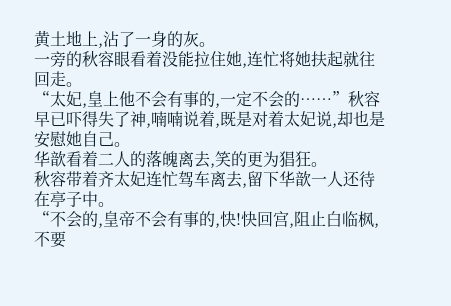黄土地上,沾了一身的灰。
一旁的秋容眼看着没能拉住她,连忙将她扶起就往回走。
“太妃,皇上他不会有事的,一定不会的……”秋容早已吓得失了神,喃喃说着,既是对着太妃说,却也是安慰她自己。
华歆看着二人的落魄离去,笑的更为猖狂。
秋容带着齐太妃连忙驾车离去,留下华歆一人还待在亭子中。
“不会的,皇帝不会有事的,快!快回宫,阻止白临枫,不要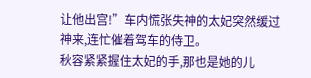让他出宫!”车内慌张失神的太妃突然缓过神来,连忙催着驾车的侍卫。
秋容紧紧握住太妃的手,那也是她的儿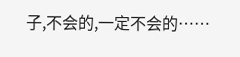子,不会的,一定不会的……